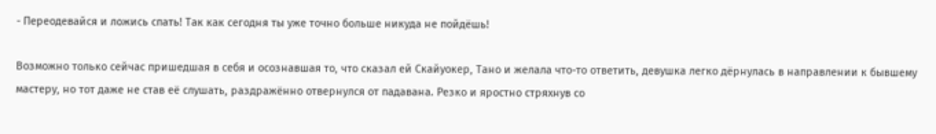- Переодевайся и ложись спать! Так как сегодня ты уже точно больше никуда не пойдёшь!

Возможно только сейчас пришедшая в себя и осознавшая то, что сказал ей Скайуокер, Тано и желала что-то ответить, девушка легко дёрнулась в направлении к бывшему мастеру, но тот даже не став её слушать, раздражённо отвернулся от падавана. Резко и яростно стряхнув со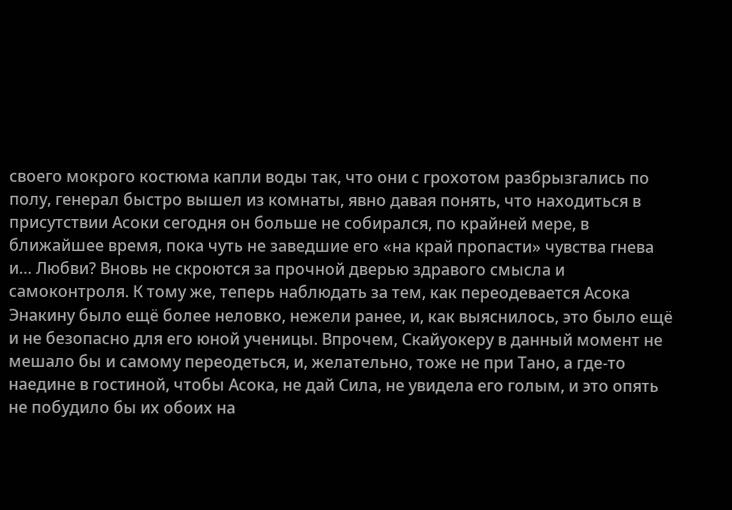своего мокрого костюма капли воды так, что они с грохотом разбрызгались по полу, генерал быстро вышел из комнаты, явно давая понять, что находиться в присутствии Асоки сегодня он больше не собирался, по крайней мере, в ближайшее время, пока чуть не заведшие его «на край пропасти» чувства гнева и… Любви? Вновь не скроются за прочной дверью здравого смысла и самоконтроля. К тому же, теперь наблюдать за тем, как переодевается Асока Энакину было ещё более неловко, нежели ранее, и, как выяснилось, это было ещё и не безопасно для его юной ученицы. Впрочем, Скайуокеру в данный момент не мешало бы и самому переодеться, и, желательно, тоже не при Тано, а где-то наедине в гостиной, чтобы Асока, не дай Сила, не увидела его голым, и это опять не побудило бы их обоих на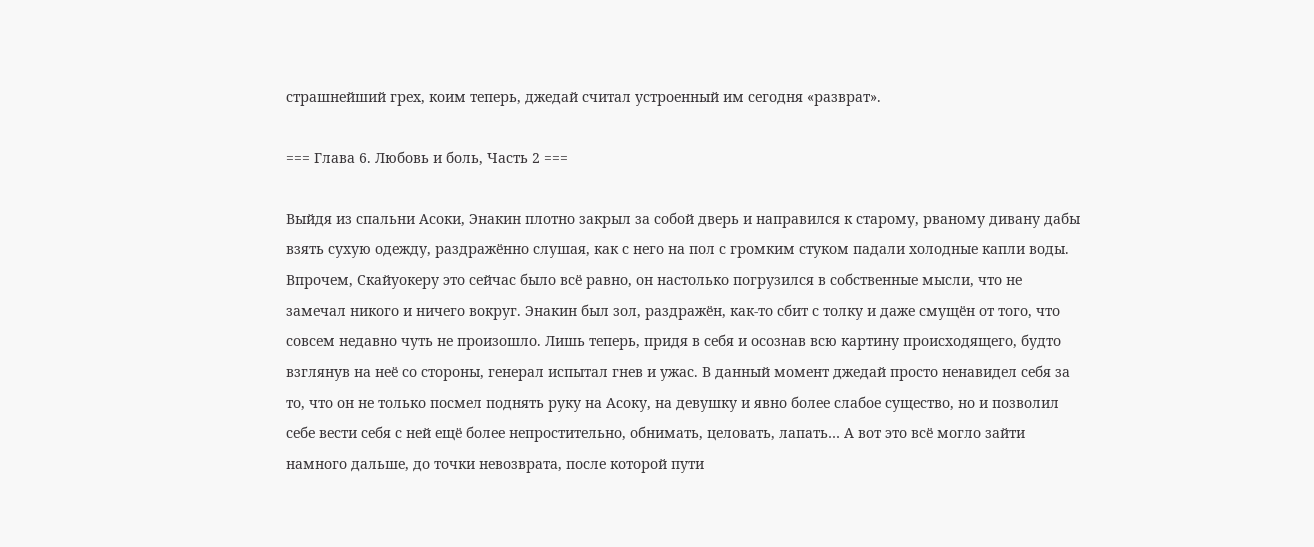страшнейший грех, коим теперь, джедай считал устроенный им сегодня «разврат».

=== Глава 6. Любовь и боль, Часть 2 ===

Выйдя из спальни Асоки, Энакин плотно закрыл за собой дверь и направился к старому, рваному дивану дабы взять сухую одежду, раздражённо слушая, как с него на пол с громким стуком падали холодные капли воды. Впрочем, Скайуокеру это сейчас было всё равно, он настолько погрузился в собственные мысли, что не замечал никого и ничего вокруг. Энакин был зол, раздражён, как-то сбит с толку и даже смущён от того, что совсем недавно чуть не произошло. Лишь теперь, придя в себя и осознав всю картину происходящего, будто взглянув на неё со стороны, генерал испытал гнев и ужас. В данный момент джедай просто ненавидел себя за то, что он не только посмел поднять руку на Асоку, на девушку и явно более слабое существо, но и позволил себе вести себя с ней ещё более непростительно, обнимать, целовать, лапать… А вот это всё могло зайти намного дальше, до точки невозврата, после которой пути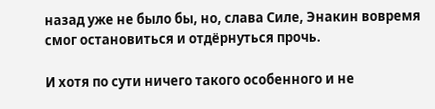назад уже не было бы, но, слава Силе, Энакин вовремя смог остановиться и отдёрнуться прочь.

И хотя по сути ничего такого особенного и не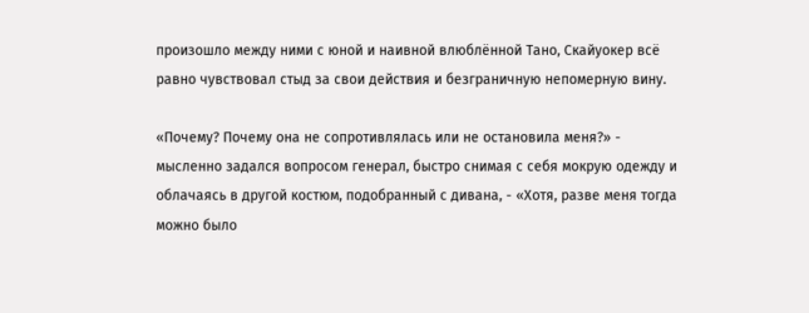произошло между ними с юной и наивной влюблённой Тано, Скайуокер всё равно чувствовал стыд за свои действия и безграничную непомерную вину.

«Почему? Почему она не сопротивлялась или не остановила меня?» - мысленно задался вопросом генерал, быстро снимая с себя мокрую одежду и облачаясь в другой костюм, подобранный с дивана, - «Хотя, разве меня тогда можно было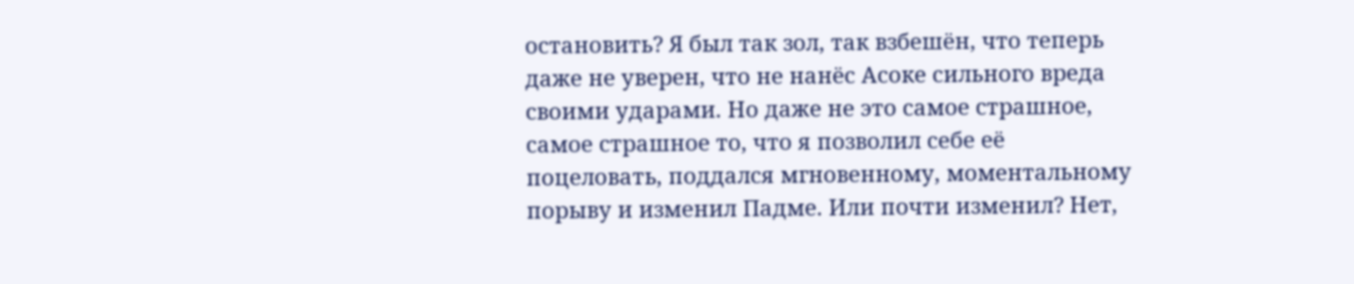остановить? Я был так зол, так взбешён, что теперь даже не уверен, что не нанёс Асоке сильного вреда своими ударами. Но даже не это самое страшное, самое страшное то, что я позволил себе её поцеловать, поддался мгновенному, моментальному порыву и изменил Падме. Или почти изменил? Нет,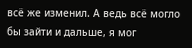всё же изменил. А ведь всё могло бы зайти и дальше, я мог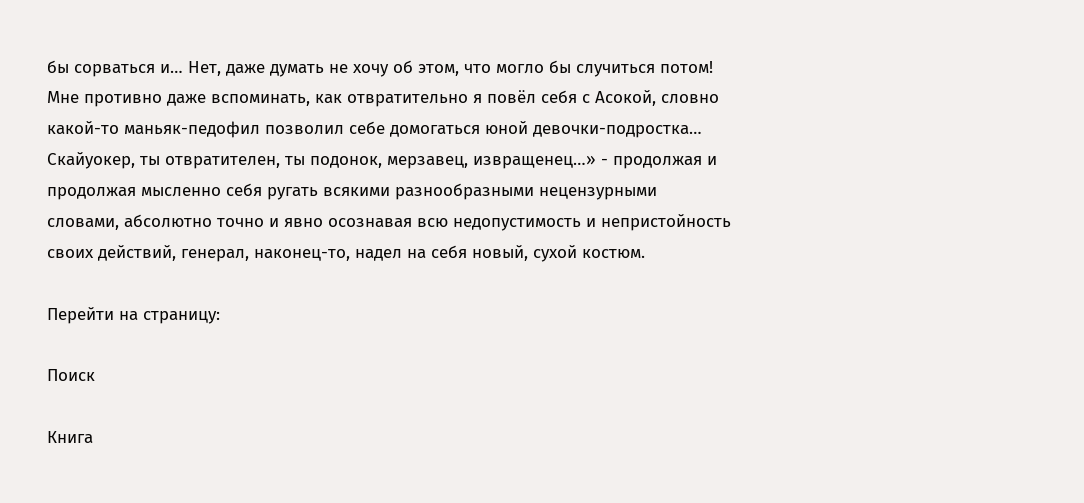бы сорваться и… Нет, даже думать не хочу об этом, что могло бы случиться потом! Мне противно даже вспоминать, как отвратительно я повёл себя с Асокой, словно какой-то маньяк-педофил позволил себе домогаться юной девочки-подростка… Скайуокер, ты отвратителен, ты подонок, мерзавец, извращенец…» - продолжая и продолжая мысленно себя ругать всякими разнообразными нецензурными словами, абсолютно точно и явно осознавая всю недопустимость и непристойность своих действий, генерал, наконец-то, надел на себя новый, сухой костюм.

Перейти на страницу:

Поиск

Книга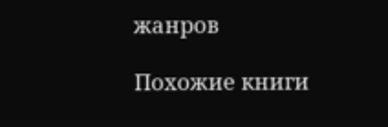жанров

Похожие книги